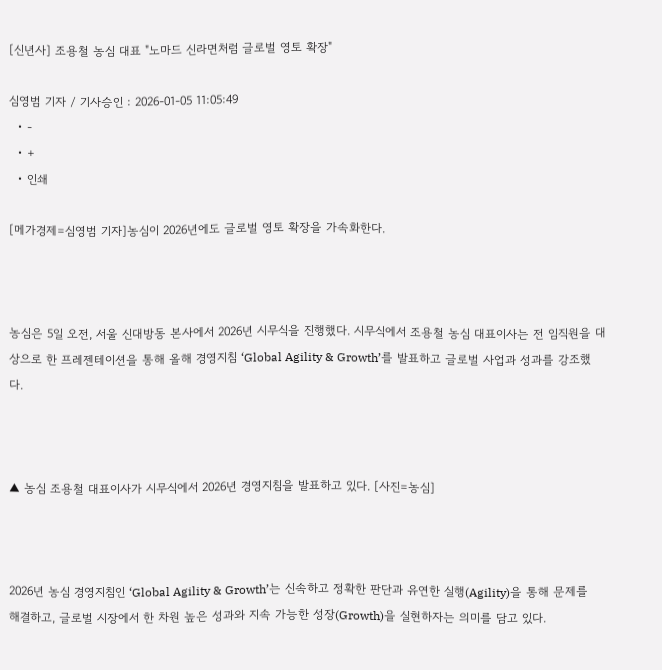[신년사] 조용철 농심 대표 "노마드 신라면처럼 글로벌 영토 확장"

심영범 기자 / 기사승인 : 2026-01-05 11:05:49
  • -
  • +
  • 인쇄

[메가경제=심영범 기자]농심이 2026년에도 글로벌 영토 확장을 가속화한다.



농심은 5일 오전, 서울 신대방동 본사에서 2026년 시무식을 진행했다. 시무식에서 조용철 농심 대표이사는 전 임직원을 대상으로 한 프레젠테이션을 통해 올해 경영지침 ‘Global Agility & Growth’를 발표하고 글로벌 사업과 성과를 강조했다.



▲ 농심 조용철 대표이사가 시무식에서 2026년 경영지침을 발표하고 있다. [사진=농심]



2026년 농심 경영지침인 ‘Global Agility & Growth’는 신속하고 정확한 판단과 유연한 실행(Agility)을 통해 문제를 해결하고, 글로벌 시장에서 한 차원 높은 성과와 지속 가능한 성장(Growth)을 실현하자는 의미를 담고 있다.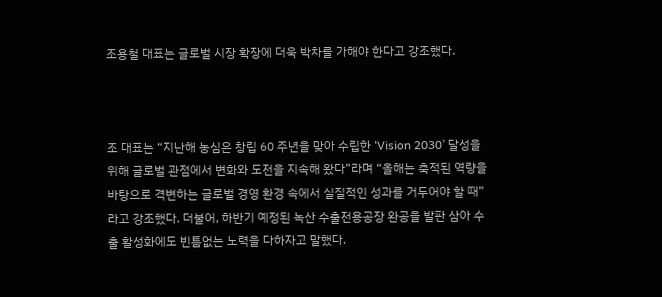조용철 대표는 글로벌 시장 확장에 더욱 박차를 가해야 한다고 강조했다.



조 대표는 “지난해 농심은 창립 60 주년을 맞아 수립한 ‘Vision 2030’ 달성을 위해 글로벌 관점에서 변화와 도전을 지속해 왔다”라며 “올해는 축적된 역량을 바탕으로 격변하는 글로벌 경영 환경 속에서 실질적인 성과를 거두어야 할 때”라고 강조했다. 더불어, 하반기 예정된 녹산 수출전용공장 완공을 발판 삼아 수출 활성화에도 빈틈없는 노력을 다하자고 말했다.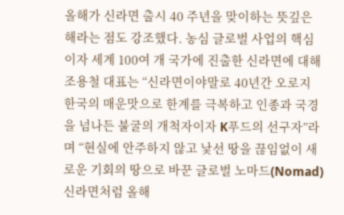올해가 신라면 출시 40 주년을 맞이하는 뜻깊은 해라는 점도 강조했다. 농심 글로벌 사업의 핵심이자 세계 100여 개 국가에 진출한 신라면에 대해 조용철 대표는 “신라면이야말로 40년간 오로지 한국의 매운맛으로 한계를 극복하고 인종과 국경을 넘나든 불굴의 개척자이자 K푸드의 선구자”라며 “현실에 안주하지 않고 낯선 땅을 끊임없이 새로운 기회의 땅으로 바꾼 글로벌 노마드(Nomad) 신라면처럼 올해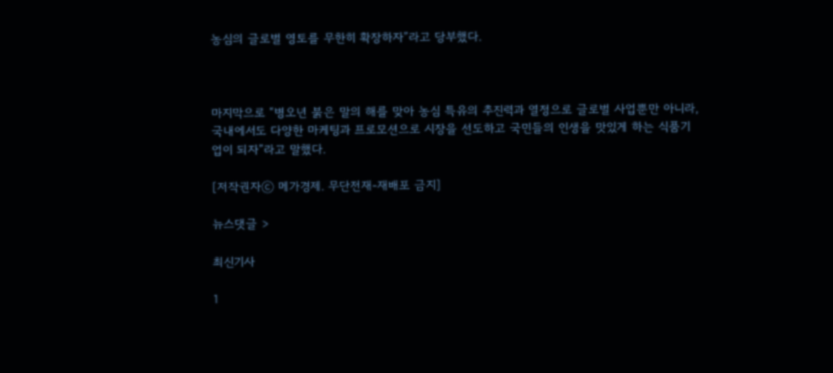농심의 글로벌 영토를 무한히 확장하자”라고 당부했다.



마지막으로 “병오년 붉은 말의 해를 맞아 농심 특유의 추진력과 열정으로 글로벌 사업뿐만 아니라, 국내에서도 다양한 마케팅과 프로모션으로 시장을 선도하고 국민들의 인생을 맛있게 하는 식품기업이 되자”라고 말했다.

[저작권자ⓒ 메가경제. 무단전재-재배포 금지]

뉴스댓글 >

최신기사

1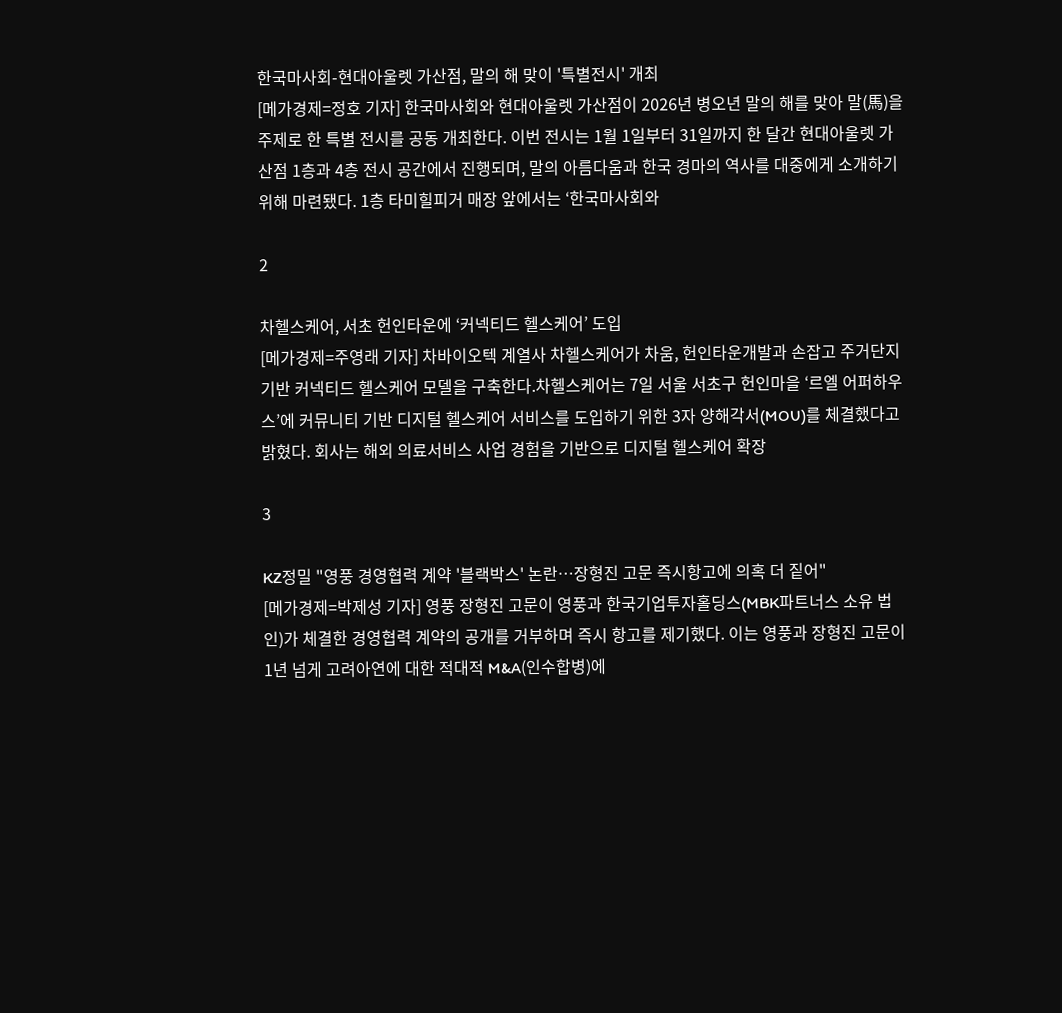한국마사회-현대아울렛 가산점, 말의 해 맞이 '특별전시' 개최
[메가경제=정호 기자] 한국마사회와 현대아울렛 가산점이 2026년 병오년 말의 해를 맞아 말(馬)을 주제로 한 특별 전시를 공동 개최한다. 이번 전시는 1월 1일부터 31일까지 한 달간 현대아울렛 가산점 1층과 4층 전시 공간에서 진행되며, 말의 아름다움과 한국 경마의 역사를 대중에게 소개하기 위해 마련됐다. 1층 타미힐피거 매장 앞에서는 ‘한국마사회와

2

차헬스케어, 서초 헌인타운에 ‘커넥티드 헬스케어’ 도입
[메가경제=주영래 기자] 차바이오텍 계열사 차헬스케어가 차움, 헌인타운개발과 손잡고 주거단지 기반 커넥티드 헬스케어 모델을 구축한다.차헬스케어는 7일 서울 서초구 헌인마을 ‘르엘 어퍼하우스’에 커뮤니티 기반 디지털 헬스케어 서비스를 도입하기 위한 3자 양해각서(MOU)를 체결했다고 밝혔다. 회사는 해외 의료서비스 사업 경험을 기반으로 디지털 헬스케어 확장

3

KZ정밀 "영풍 경영협력 계약 '블랙박스' 논란…장형진 고문 즉시항고에 의혹 더 짙어"
[메가경제=박제성 기자] 영풍 장형진 고문이 영풍과 한국기업투자홀딩스(MBK파트너스 소유 법인)가 체결한 경영협력 계약의 공개를 거부하며 즉시 항고를 제기했다. 이는 영풍과 장형진 고문이 1년 넘게 고려아연에 대한 적대적 M&A(인수합병)에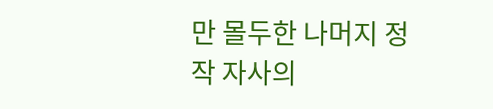만 몰두한 나머지 정작 자사의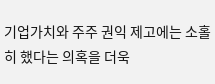기업가치와 주주 권익 제고에는 소홀히 했다는 의혹을 더욱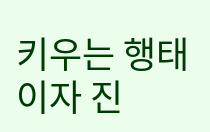키우는 행태이자 진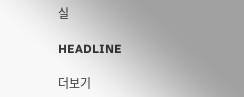실

HEADLINE

더보기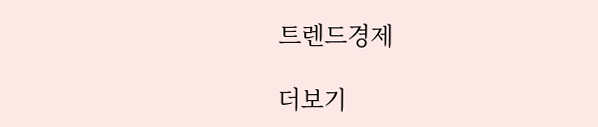트렌드경제

더보기